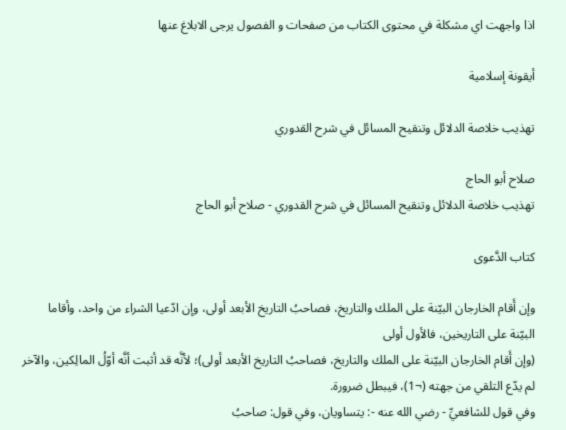اذا واجهت اي مشكلة في محتوى الكتاب من صفحات و الفصول يرجى الابلاغ عنها

أيقونة إسلامية

تهذيب خلاصة الدلائل وتنقيح المسائل في شرح القدوري

صلاح أبو الحاج
تهذيب خلاصة الدلائل وتنقيح المسائل في شرح القدوري - صلاح أبو الحاج

كتاب الدَّعوى

وإن أَقام الخارجان البيّنة على الملك والتاريخ، فصاحبُ التاريخ الأبعد أولى، وإن ادّعيا الشراء من واحد، وأقاما البيّنة على التاريخين، فالأول أولى
(وإن أَقام الخارجان البيّنة على الملك والتاريخ، فصاحبُ التاريخ الأبعد أولى)؛ لأنَّه قد أثبت أنَّه أوّلُ المالِكين، والآخر لم يدّع التلقي من جهته (¬1)، فيبطل ضرورة.
وفي قول للشافعيِّ - رضي الله عنه -: يتساويان، وفي قول: صاحبُ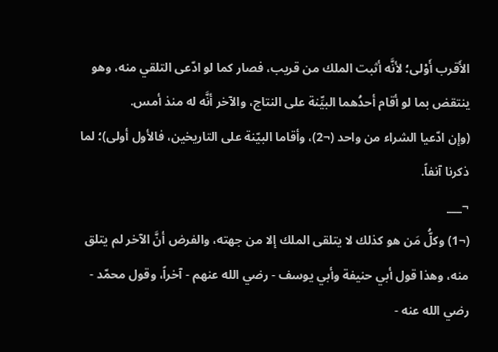الأَقرب أَوْلى؛ لأنَّه أثبت الملك من قريب، فصار كما لو ادّعى التلقي منه، وهو ينتقض بما لو أقام أحدُهما البيِّنة على النتاج، والآخر أنَّه له منذ أمس.
(وإن ادّعيا الشراء من واحد (¬2)، وأقاما البيّنة على التاريخين، فالأول أولى)؛ لما ذكرنا آنفاً.
¬___
(¬1) وكلُّ مَن هو كذلك لا يتلقى الملك إلا من جهته، والفرض أنَّ الآخر لم يتلق منه، وهذا قول أبي حنيفة وأبي يوسف - رضي الله عنهم - آخراً، وقول محمّد - رضي الله عنه -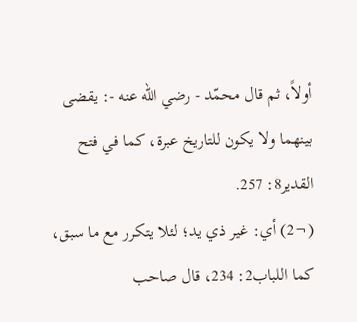أولاً، ثم قال محمّد - رضي الله عنه -: يقضى بينهما ولا يكون للتاريخ عبرة، كما في فتح القدير8: 257.
(¬2) أي: غير ذي يد؛ لئلا يتكرر مع ما سبق، كما اللباب2: 234، قال صاحب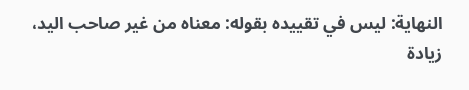النهاية: ليس في تقييده بقوله: معناه من غير صاحب اليد، زيادة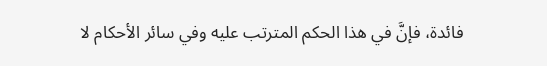فائدة، فإنَّ في هذا الحكم المترتب عليه وفي سائر الأحكام لا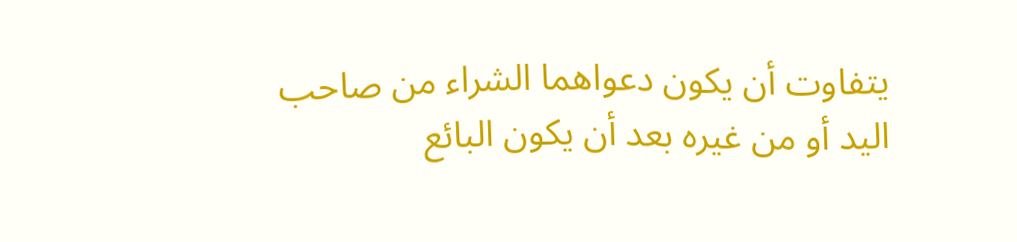يتفاوت أن يكون دعواهما الشراء من صاحب اليد أو من غيره بعد أن يكون البائع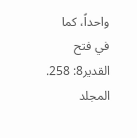واحداً، كما في فتح القدير8: 258.
المجلد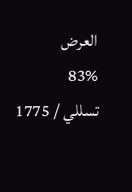العرض
83%
تسللي / 1775